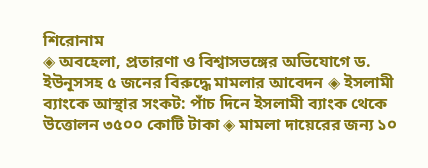শিরোনাম
◈ অবহেলা, প্রতারণা ও বিশ্বাসভঙ্গের অভিযোগে ড. ইউনূসসহ ৫ জনের বিরুদ্ধে মামলার আবেদন ◈ ইসলামী ব্যাংকে আস্থার সংকট: পাঁচ দিনে ইসলামী ব্যাংক থেকে উত্তোলন ৩৫০০ কোটি টাকা ◈ মামলা দায়েরের জন্য ১০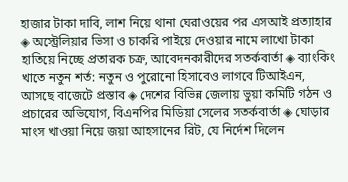হাজার টাকা দাবি, লাশ নিয়ে থানা ঘেরাওয়ের পর এসআই প্রত্যাহার ◈ অস্ট্রেলিয়ার ভিসা ও চাকরি পাইয়ে দেওয়ার নামে লাখো টাকা হাতিয়ে নিচ্ছে প্রতারক চক্র, আবেদনকারীদের সতর্কবার্তা ◈ ব্যাংকিং খাতে নতুন শর্ত: নতুন ও পুরোনো হিসাবেও লাগবে টিআইএন, আসছে বাজেটে প্রস্তাব ◈ দেশের বিভিন্ন জেলায় ভুয়া কমিটি গঠন ও প্রচারের অভিযোগ, বিএনপির মিডিয়া সেলের সতর্কবার্তা ◈ ঘোড়ার মাংস খাওয়া নিয়ে জয়া আহসানের রিট, যে নির্দেশ দিলেন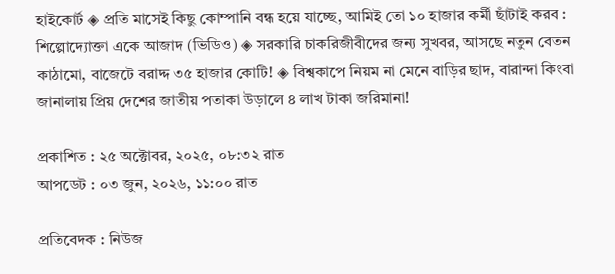হাইকোর্ট ◈ প্রতি মাসেই কিছু কোম্পানি বন্ধ হয়ে যাচ্ছে, আমিই তো ১০ হাজার কর্মী ছাঁটাই করব : শিল্পোদ্যোক্তা একে আজাদ (ভিডিও) ◈ সরকারি চাকরিজীবীদের জন্য সুখবর, আসছে নতুন বেতন কাঠামো, বাজেটে বরাদ্দ ৩৫ হাজার কোটি! ◈ বিশ্বকাপে নিয়ম না মেনে বাড়ির ছাদ, বারান্দা কিংবা জানালায় প্রিয় দেশের জাতীয় পতাকা উড়ালে ৪ লাখ টাকা জরিমানা!

প্রকাশিত : ২৫ অক্টোবর, ২০২৫, ০৮:৩২ রাত
আপডেট : ০৩ জুন, ২০২৬, ১১:০০ রাত

প্রতিবেদক : নিউজ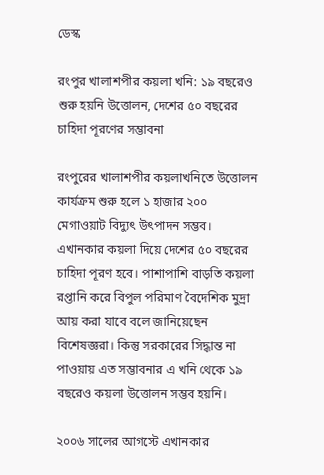ডেস্ক

রংপুর খালাশপীর কয়লা খনি: ১৯ বছরেও শুরু হয়নি উত্তোলন, দেশের ৫০ বছরের চাহিদা পূরণের সম্ভাবনা

রংপুরের খালাশপীর কয়লাখনিতে উত্তোলন কার্যক্রম শুরু হলে ১ হাজার ২০০ মেগাওয়াট বিদ্যুৎ উৎপাদন সম্ভব। এখানকার কয়লা দিয়ে দেশের ৫০ বছরের চাহিদা পূরণ হবে। পাশাপাশি বাড়তি কয়লা রপ্তানি করে বিপুল পরিমাণ বৈদেশিক মুদ্রা আয় করা যাবে বলে জানিয়েছেন বিশেষজ্ঞরা। কিন্তু সরকারের সিদ্ধান্ত না পাওয়ায় এত সম্ভাবনার এ খনি থেকে ১৯ বছরেও কয়লা উত্তোলন সম্ভব হয়নি।

২০০৬ সালের আগস্টে এখানকার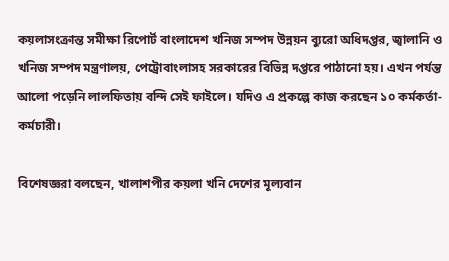কয়লাসংক্রান্ত সমীক্ষা রিপোর্ট বাংলাদেশ খনিজ সম্পদ উন্নয়ন ব্যুরো অধিদপ্তর, জ্বালানি ও খনিজ সম্পদ মন্ত্রণালয়, পেট্রোবাংলাসহ সরকারের বিভিন্ন দপ্তরে পাঠানো হয়। এখন পর্যন্ত আলো পড়েনি লালফিতায় বন্দি সেই ফাইলে। যদিও এ প্রকল্পে কাজ করছেন ১০ কর্মকর্তা-কর্মচারী।

বিশেষজ্ঞরা বলছেন, খালাশপীর কয়লা খনি দেশের মূল্যবান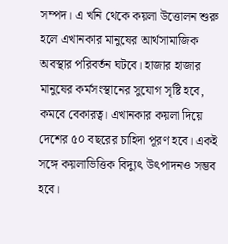সম্পদ। এ খনি থেকে কয়লা উত্তোলন শুরু হলে এখানকার মানুষের আর্থসামাজিক অবস্থার পরিবর্তন ঘটবে। হাজার হাজার মানুষের কর্মসংস্থানের সুযোগ সৃষ্টি হবে, কমবে বেকারত্ব। এখানকার কয়লা দিয়ে দেশের ৫০ বছরের চাহিদা পূরণ হবে। একই সঙ্গে কয়লাভিত্তিক বিদ্যুৎ উৎপাদনও সম্ভব হবে।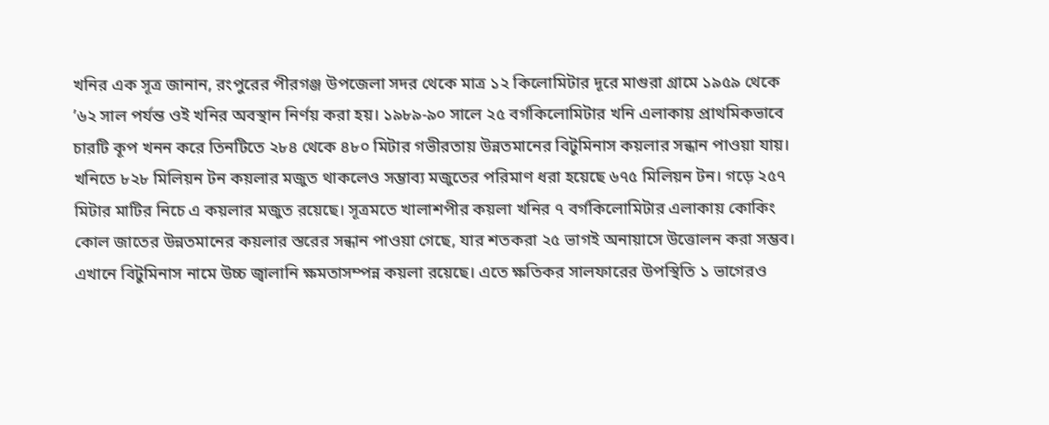খনির এক সূত্র জানান, রংপুরের পীরগঞ্জ উপজেলা সদর থেকে মাত্র ১২ কিলোমিটার দূরে মাগুরা গ্রামে ১৯৫৯ থেকে ’৬২ সাল পর্যন্ত ওই খনির অবস্থান নির্ণয় করা হয়। ১৯৮৯-৯০ সালে ২৫ বর্গকিলোমিটার খনি এলাকায় প্রাথমিকভাবে চারটি কূপ খনন করে তিনটিতে ২৮৪ থেকে ৪৮০ মিটার গভীরতায় উন্নতমানের বিটুমিনাস কয়লার সন্ধান পাওয়া যায়। খনিতে ৮২৮ মিলিয়ন টন কয়লার মজুত থাকলেও সম্ভাব্য মজুতের পরিমাণ ধরা হয়েছে ৬৭৫ মিলিয়ন টন। গড়ে ২৫৭ মিটার মাটির নিচে এ কয়লার মজুত রয়েছে। সূত্রমতে খালাশপীর কয়লা খনির ৭ বর্গকিলোমিটার এলাকায় কোকিং কোল জাতের উন্নতমানের কয়লার স্তরের সন্ধান পাওয়া গেছে, যার শতকরা ২৫ ভাগই অনায়াসে উত্তোলন করা সম্ভব। এখানে বিটুমিনাস নামে উচ্চ জ্বালানি ক্ষমতাসম্পন্ন কয়লা রয়েছে। এতে ক্ষতিকর সালফারের উপস্থিতি ১ ভাগেরও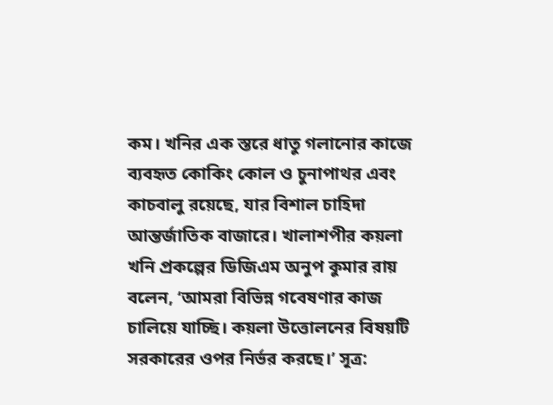কম। খনির এক স্তরে ধাতু গলানোর কাজে ব্যবহৃত কোকিং কোল ও চুনাপাথর এবং কাচবালু রয়েছে, যার বিশাল চাহিদা আন্তর্জাতিক বাজারে। খালাশপীর কয়লা খনি প্রকল্পের ডিজিএম অনুপ কুমার রায় বলেন, ‘আমরা বিভিন্ন গবেষণার কাজ চালিয়ে যাচ্ছি। কয়লা উত্তোলনের বিষয়টি সরকারের ওপর নির্ভর করছে।’ সূত্র: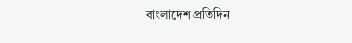বাংলাদেশ প্রতিদিন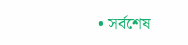• সর্বশেষ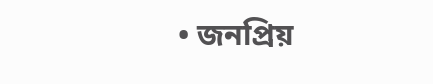• জনপ্রিয়